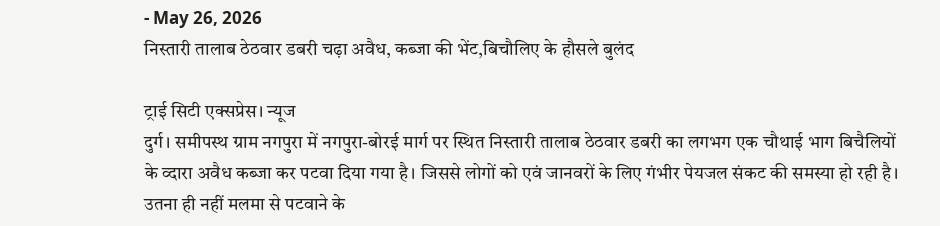- May 26, 2026
निस्तारी तालाब ठेठवार डबरी चढ़ा अवैध, कब्जा की भेंट,बिचौलिए के हौसले बुलंद

ट्राई सिटी एक्सप्रेस। न्यूज
दुर्ग। समीपस्थ ग्राम नगपुरा में नगपुरा-बोरई मार्ग पर स्थित निस्तारी तालाब ठेठवार डबरी का लगभग एक चौथाई भाग बिचैलियों के व्दारा अवैध कब्जा कर पटवा दिया गया है। जिससे लोगों को एवं जानवरों के लिए गंभीर पेयजल संकट की समस्या हो रही है। उतना ही नहीं मलमा से पटवाने के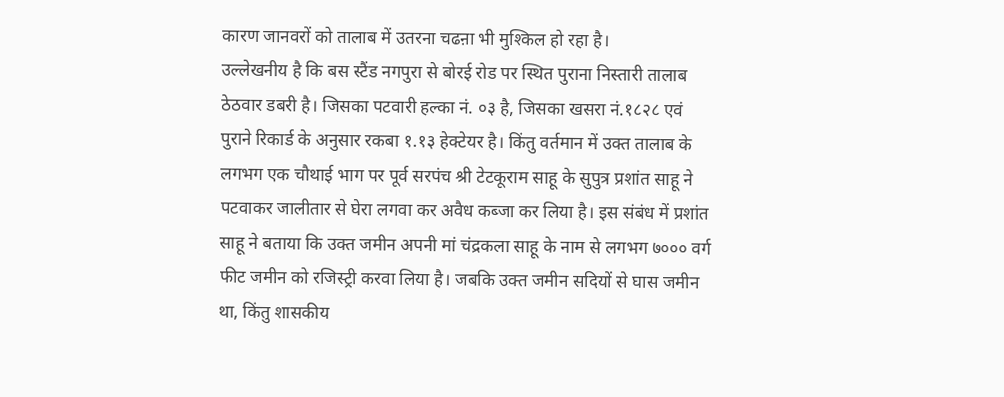कारण जानवरों को तालाब में उतरना चढऩा भी मुश्किल हो रहा है।
उल्लेखनीय है कि बस स्टैंड नगपुरा से बोरई रोड पर स्थित पुराना निस्तारी तालाब ठेठवार डबरी है। जिसका पटवारी हल्का नं. ०३ है, जिसका खसरा नं.१८२८ एवं पुराने रिकार्ड के अनुसार रकबा १.१३ हेक्टेयर है। किंतु वर्तमान में उक्त तालाब के लगभग एक चौथाई भाग पर पूर्व सरपंच श्री टेटकूराम साहू के सुपुत्र प्रशांत साहू ने पटवाकर जालीतार से घेरा लगवा कर अवैध कब्जा कर लिया है। इस संबंध में प्रशांत साहू ने बताया कि उक्त जमीन अपनी मां चंद्रकला साहू के नाम से लगभग ७००० वर्ग फीट जमीन को रजिस्ट्री करवा लिया है। जबकि उक्त जमीन सदियों से घास जमीन था, किंतु शासकीय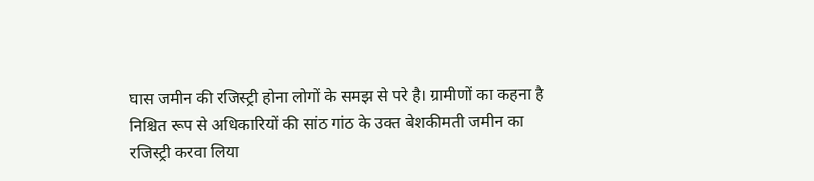घास जमीन की रजिस्ट्री होना लोगों के समझ से परे है। ग्रामीणों का कहना है निश्चित रूप से अधिकारियों की सांठ गांठ के उक्त बेशकीमती जमीन का रजिस्ट्री करवा लिया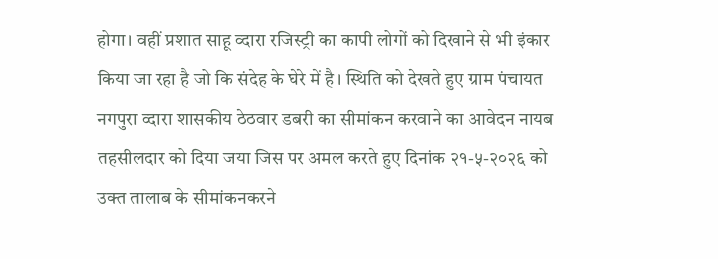होगा। वहीं प्रशात साहू व्दारा रजिस्ट्री का कापी लोगों को दिखाने से भी इंकार किया जा रहा है जो कि संदेह के घेरे में है। स्थिति को देखते हुए ग्राम पंचायत नगपुरा व्दारा शासकीय ठेठवार डबरी का सीमांकन करवाने का आवेदन नायब तहसीलदार को दिया जया जिस पर अमल करते हुए दिनांक २१-५-२०२६ को उक्त तालाब के सीमांकनकरने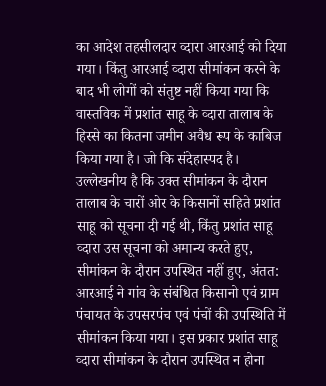का आदेश तहसीलदार व्दारा आरआई को दिया गया। किंतु आरआई व्दारा सीमांकन करने के बाद भी लोगों को संतुष्ट नहीं किया गया कि वास्तविक में प्रशांत साहू के व्दारा तालाब के हिस्से का कितना जमीन अवैध रूप के काबिज किया गया है। जो कि संदेहास्पद है।
उल्लेखनीय है कि उक्त सीमांकन के दौरान तालाब के चारों ओर के किसानों सहिते प्रशांत साहू को सूचना दी गई थी, किंतु प्रशांत साहू व्दारा उस सूचना को अमान्य करते हुए, सीमांकन के दौरान उपस्थित नहीं हुए, अंतत: आरआई ने गांव के संबंधित किसानो एवं ग्राम पंचायत के उपसरपंच एवं पंचों की उपस्थिति में सीमांकन किया गया। इस प्रकार प्रशांत साहू व्दारा सीमांकन के दौरान उपस्थित न होना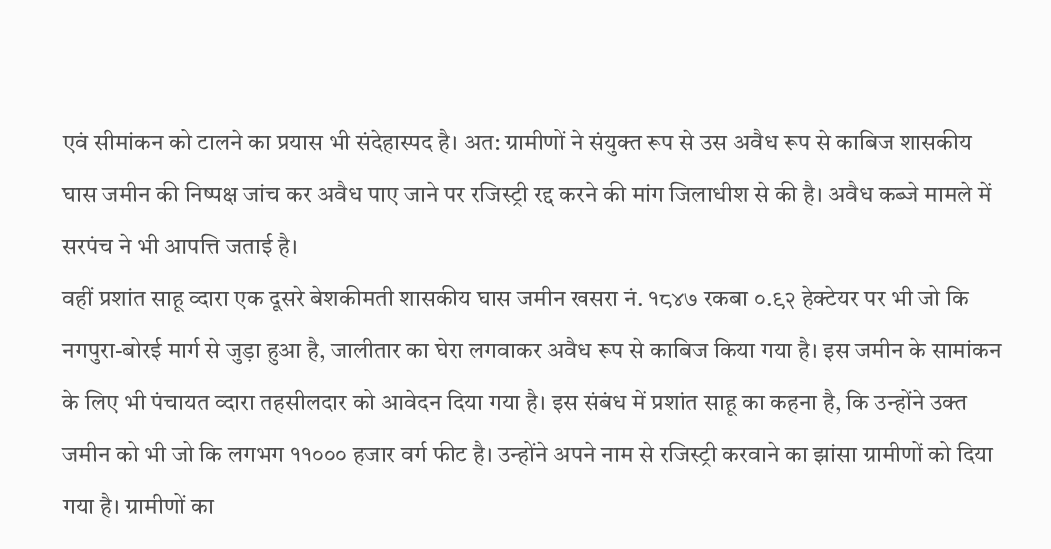एवं सीमांकन को टालने का प्रयास भी संदेहास्पद है। अत: ग्रामीणों ने संयुक्त रूप से उस अवैध रूप से काबिज शासकीय घास जमीन की निष्पक्ष जांच कर अवैध पाए जाने पर रजिस्ट्री रद्द करने की मांग जिलाधीश से की है। अवैध कब्जे मामले में सरपंच ने भी आपत्ति जताई है।
वहीं प्रशांत साहू व्दारा एक दूसरे बेशकीमती शासकीय घास जमीन खसरा नं. १८४७ रकबा ०.९२ हेक्टेयर पर भी जो कि नगपुरा-बोरई मार्ग से जुड़ा हुआ है, जालीतार का घेरा लगवाकर अवैध रूप से काबिज किया गया है। इस जमीन के सामांकन के लिए भी पंचायत व्दारा तहसीलदार को आवेदन दिया गया है। इस संबंध में प्रशांत साहू का कहना है, कि उन्होंने उक्त जमीन को भी जो कि लगभग ११००० हजार वर्ग फीट है। उन्होंने अपने नाम से रजिस्ट्री करवाने का झांसा ग्रामीणों को दिया गया है। ग्रामीणों का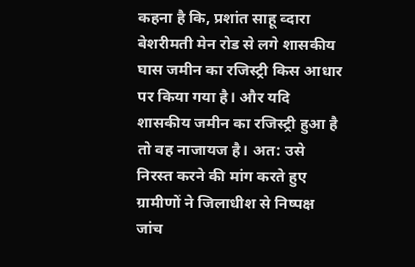कहना है कि, प्रशांत साहू व्दारा बेशरीमती मेन रोड से लगे शासकीय घास जमीन का रजिस्ट्री किस आधार पर किया गया है। और यदि शासकीय जमीन का रजिस्ट्री हुआ है तो वह नाजायज है। अत: उसे निरस्त करने की मांग करते हुए ग्रामीणों ने जिलाधीश से निष्पक्ष जांच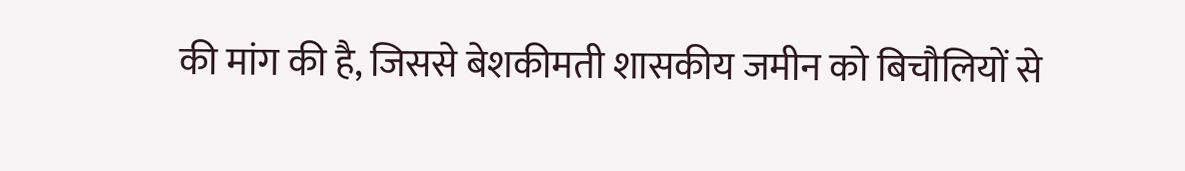की मांग की है, जिससे बेशकीमती शासकीय जमीन को बिचौलियों से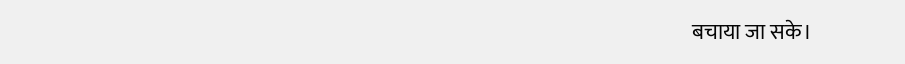बचाया जा सके।